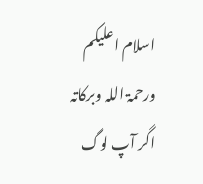اسلام اعلیکم ورحمۃ اللہ وبرکاتہ
اگر آپ لوگ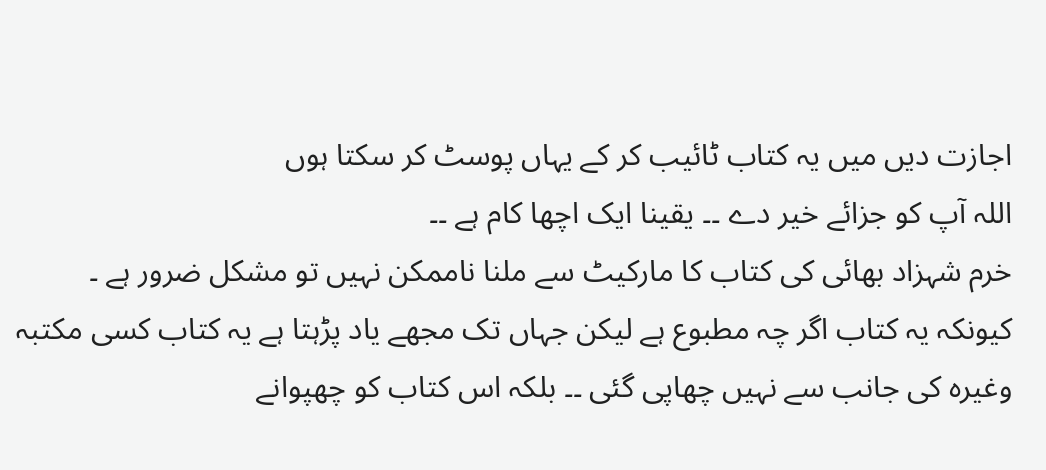اجازت دیں میں یہ کتاب ٹائیب کر کے یہاں پوسٹ کر سکتا ہوں
اللہ آپ کو جزائے خیر دے ۔۔ یقینا ایک اچھا کام ہے ۔۔
خرم شہزاد بھائی کی کتاب کا مارکیٹ سے ملنا ناممکن نہیں تو مشکل ضرور ہے ۔
کیونکہ یہ کتاب اگر چہ مطبوع ہے لیکن جہاں تک مجھے یاد پڑہتا ہے یہ کتاب کسی مکتبہ وغیرہ کی جانب سے نہیں چھاپی گئی ۔۔ بلکہ اس کتاب کو چھپوانے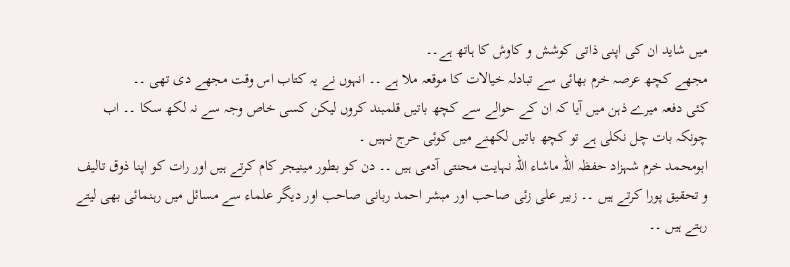میں شاید ان کی اپنی ذاتی کوشش و کاوش کا ہاتھ ہے۔۔
مجھے کچھ عرصہ خرم بھائی سے تبادلہ خیالات کا موقعہ ملا ہے ۔۔ انہوں نے یہ کتاب اس وقت مجھے دی تھی ۔۔
کئی دفعہ میرے ذہن میں آیا کہ ان کے حوالے سے کچھ باتیں قلمبند کروں لیکن کسی خاص وجہ سے نہ لکھ سکا ۔۔ اب چونکہ بات چل نکلی ہے تو کچھ باتیں لکھنے میں کوئی حرج نہیں ۔
ابومحمد خرم شہزاد حفظہ اللہ ماشاء اللہ نہایت محنتی آدمی ہیں ۔۔ دن کو بطور مینیجر کام کرتے ہیں اور رات کو اپنا ذوق تالیف و تحقیق پورا کرتے ہیں ۔۔ زبیر علی زئی صاحب اور مبشر احمد ربانی صاحب اور دیگر علماء سے مسائل میں رہنمائی بھی لیتے رہتے ہیں ۔۔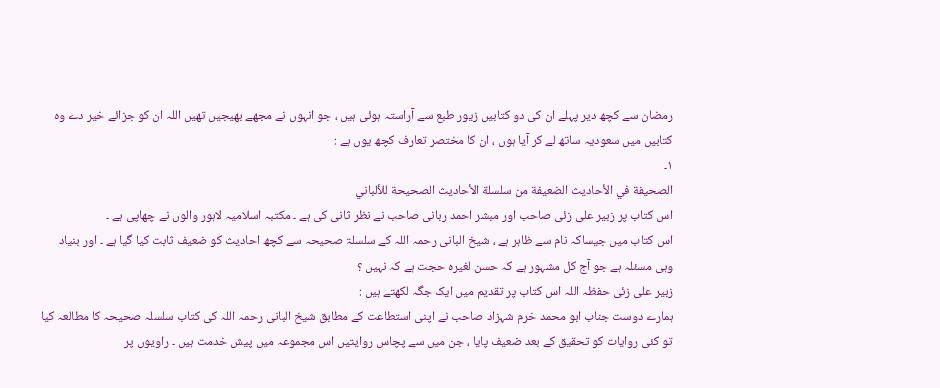رمضان سے کچھ دیر پہلے ان کی دو کتابیں زیور طبع سے آراستہ ہوئی ہیں ، جو انہوں نے مجھے بھیجیں تھیں اللہ ان کو جزائے خیر دے وہ کتابیں میں سعودیہ ساتھ لے کر آیا ہوں ، ان کا مختصر تعارف کچھ یوں ہے :
١۔
الصحيفة في الأحاديث الضعيفة من سلسلة الأحاديث الصحيحة للألباني
اس کتاب پر زبیر علی زئی صاحب اور مبشر احمد ربانی صاحب نے نظر ثانی کی ہے ۔ مکتبہ اسلامیہ لاہور والوں نے چھاپی ہے ۔
اس کتاب میں جیساکہ نام سے ظاہر ہے ، شیخ البانی رحمہ اللہ کے سلسلۃ صحیحہ سے کچھ احادیث کو ضعیف ثابت کیا گیا ہے ۔ اور بنیاد وہی مسئلہ ہے جو آج کل مشہور ہے کہ حسن لغیرہ حجت ہے کہ نہیں ؟
زبیر علی زئی حفظہ اللہ اس کتاب پر تقدیم میں ایک جگہ لکھتے ہیں :
ہمارے دوست جناب ابو محمد خرم شہزاد صاحب نے اپنی استطاعت کے مطابق شیخ البانی رحمہ اللہ کی کتاب سلسلہ صحیحہ کا مطالعہ کیا تو کئی روایات کو تحقیق کے بعد ضعیف پایا ، جن میں سے پچاس روایتیں اس مجموعہ میں پیش خدمت ہیں ۔ راویوں پر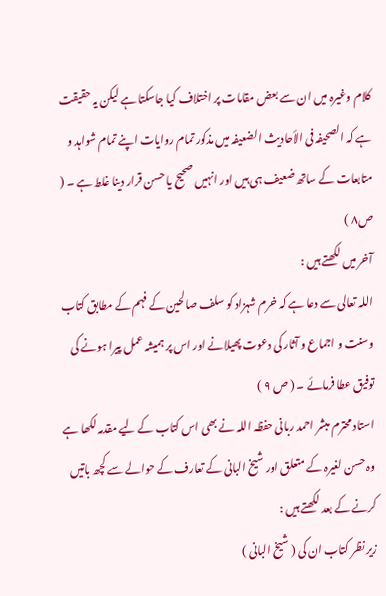کلام وغیرہ میں ان سے بعض مقامات پر اختلاف کیا جاسکتا ہے لیکن یہ حقیقت ہے کہ الصحیفہ فی الأحادیث الضعیفہ میں مذکور تمام روایات اپنے تمام شواہد و متابعات کے ساتھ ضعیف ہی ہیں اور انہیں صحیح یا حسن قرار دینا غلط ہے ۔ ( ص٨ )
آخر میں لکھتے ہیں :
اللہ تعالی سے دعا ہے کہ خرم شہزاد کو سلف صالحین کے فہم کے مطابق کتاب وسنت و اجماع و آثار کی دعوت پھیلانے اور اس پر ہمیشہ عمل پیرا ہونے کی توفیق عطا فرمائے ۔ ( ص ٩ )
استاد محترم مبشر احمد ربانی حفظہ اللہ نے بھی اس کتاب کے لیے مقدمہ لکھا ہے وہ حسن لغیرہ کے متعلق اور شیخ البانی کے تعارف کے حوالے سے کچھ باتیں کرنے کے بعد لکھتے ہیں :
زیر نظر کتاب ان کی ( شیخ البانی )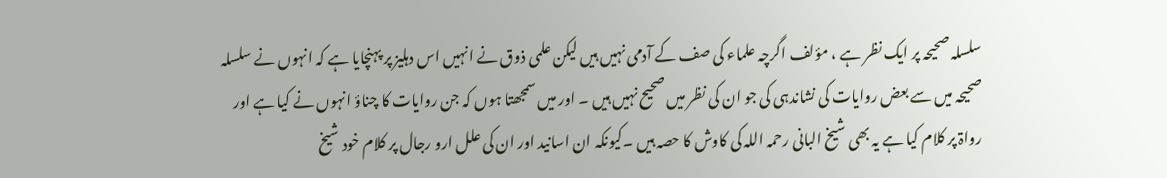سلسلہ صحیحہ پر ایک نظر ہے ، مؤلف اگرچہ علماء کی صف کے آدمی نہیں ہیں لیکن علمی ذوق نے انہیں اس دہلیز پر پہنچایا ہے کہ انہوں نے سلسلہ صحیحہ میں سے بعض روایات کی نشاندہی کی جو ان کی نظر میں صحیح نہیں ہیں ۔ اور میں سمجھتا ہوں کہ جن روایات کا چناؤ انہوں نے کیا ہے اور رواۃ پر کلام کیا ہے یہ بھی شیخ البانی رحمہ اللہ کی کاوش کا حصہ ہیں ۔کیونکہ ان اسانید اور ان کی علل ارو رجال پر کلام خود شیخ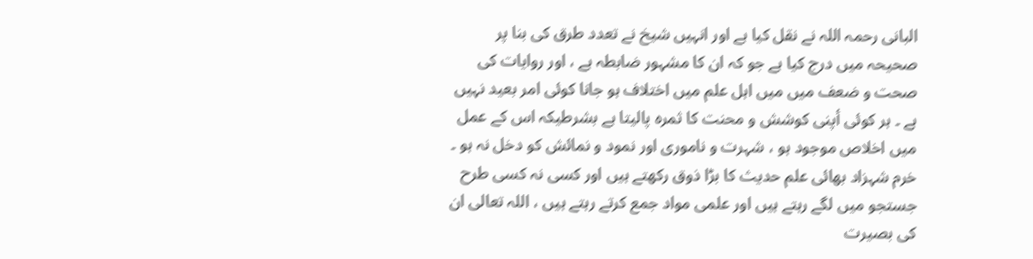البانی رحمہ اللہ نے نقل کیا ہے اور انہیں شیخ نے تعدد طرق کی بنا پر صحیحہ میں درج کیا ہے جو کہ ان کا مشہور ضابطہ ہے ، اور روایات کی صحت و ضعف میں میں اہل علم میں اختلاف ہو جانا کوئی امر بعید نہیں ہے ۔ ہر کوئی أپنی کوشش و محنت کا ثمرہ پالیتا ہے بشرطیکہ اس کے عمل میں اخلاص موجود ہو ، شہرت و ناموری اور نمود و نمائش کو دخل نہ ہو ۔ خرم شہزاد بھائی علم حدیث کا بڑا ذوق رکھتے ہیں اور کسی نہ کسی طرح جستجو میں لگے رہتے ہیں اور علمی مواد جمع کرتے رہتے ہیں ، اللہ تعالی ان کی بصیرت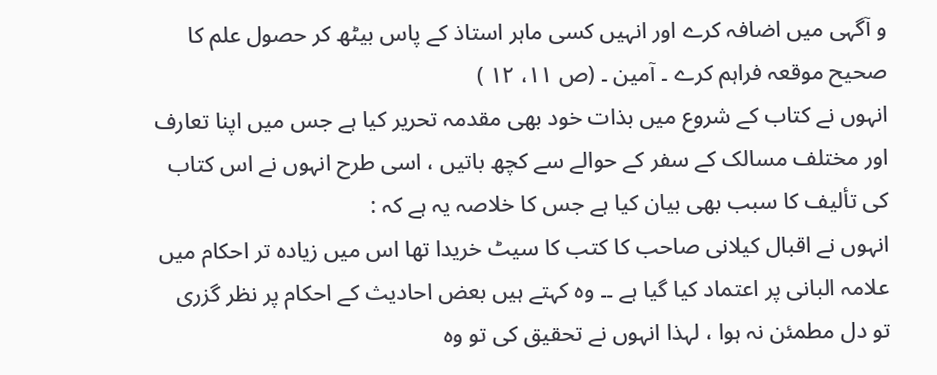و آگہی میں اضافہ کرے اور انہیں کسی ماہر استاذ کے پاس بیٹھ کر حصول علم کا صحیح موقعہ فراہم کرے ۔ آمین ۔ (ص ١١، ١٢ )
انہوں نے کتاب کے شروع میں بذات خود بھی مقدمہ تحریر کیا ہے جس میں اپنا تعارف اور مختلف مسالک کے سفر کے حوالے سے کچھ باتیں ، اسی طرح انہوں نے اس کتاب کی تألیف کا سبب بھی بیان کیا ہے جس کا خلاصہ یہ ہے کہ :
انہوں نے اقبال کیلانی صاحب کا کتب کا سیٹ خریدا تھا اس میں زیادہ تر احکام میں علامہ البانی پر اعتماد کیا گیا ہے ۔۔ وہ کہتے ہیں بعض احادیث کے احکام پر نظر گزری تو دل مطمئن نہ ہوا ، لہذا انہوں نے تحقیق کی تو وہ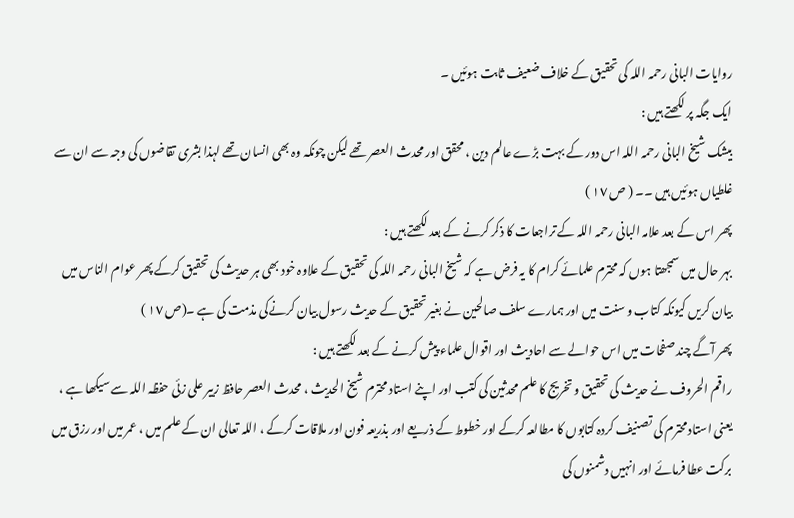روایات البانی رحمہ اللہ کی تحقیق کے خلاف ضعیف ثابت ہوئیں ۔
ایک جگہ پر لکھتے ہیں :
بیشک شیخ البانی رحمہ اللہ اس دور کے بہت بڑے عالم دین ، محقق اور محدث العصر تھے لیکن چونکہ وہ بھی انسان تھے لہذا بشری تقاضوں کی وجہ سے ان سے غلطیاں ہوئیں ہیں ۔۔ ( ص ١٧ )
پھر اس کے بعد علامہ البانی رحمہ اللہ کے تراجعات کا ذکر کرنے کے بعد لکھتے ہیں :
بہر حال میں سمجھتا ہوں کہ محترم علمائے کرام کا یہ فرض ہے کہ شیخ البانی رحمہ اللہ کی تحقیق کے علاوہ خود بھی ہر حدیث کی تحقیق کرکے پھر عوام الناس میں بیان کریں کیونکہ کتاب و سنت میں اور ہمارے سلف صالحین نے بغیر تحقیق کے حدیث رسول بیان کرنےکی مذمت کی ہے ۔(ص ١٧ )
پھر آگے چند صفحات میں اس حوالے سے احادیث اور اقوال علماء پیش کرنے کے بعد لکھتے ہیں :
راقم الحروف نے حدیث کی تحقیق و تخریج کا علم محدثین کی کتب اور اپنے استاد محترم شیخ الحدیث ، محدث العصر حافظ زبیر علی زئی حفظہ اللہ سے سیکھا ہے ، یعنی استاد محترم کی تصنیف کردہ کتابوں کا مطالعہ کرکے اور خطوط کے ذریعے اور بذریعہ فون اور ملاقات کرکے ، اللہ تعالی ان کے علم میں ، عمر میں اور رزق میں برکت عطا فرمائے اور انہیں دشمنوں کی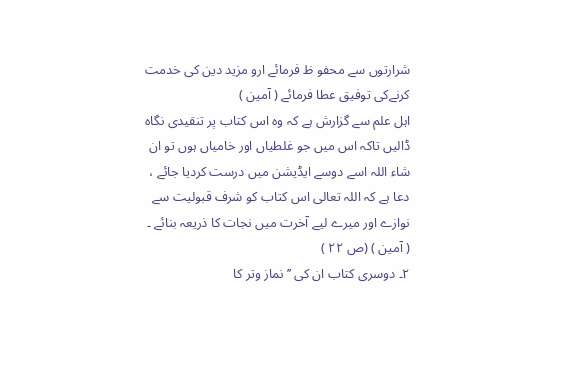شرارتوں سے محفو ظ فرمائے ارو مزید دین کی خدمت کرنےکی توفیق عطا فرمائے ( آمین )
اہل علم سے گزارش ہے کہ وہ اس کتاب پر تنقیدی نگاہ ڈالیں تاکہ اس میں جو غلطیاں اور خامیاں ہوں تو ان شاء اللہ اسے دوسے ایڈیشن میں درست کردیا جائے ، دعا ہے کہ اللہ تعالی اس کتاب کو شرف قبولیت سے نوازے اور میرے لیے آخرت میں نجات کا ذریعہ بنائے ۔ ( آمین ) (ص ٢٢ )
٢۔ دوسری کتاب ان کی ’’ نماز وتر کا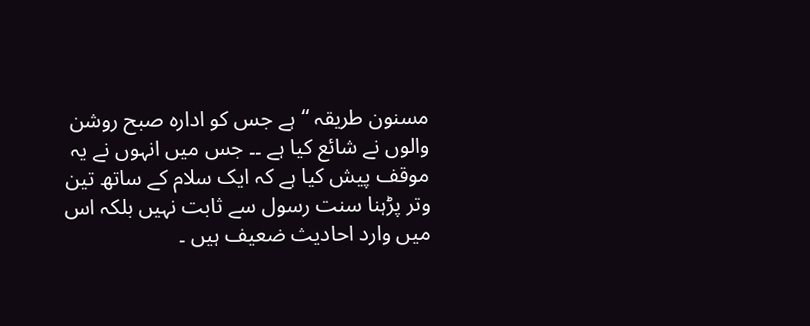مسنون طریقہ ‘‘ ہے جس کو ادارہ صبح روشن والوں نے شائع کیا ہے ۔۔ جس میں انہوں نے یہ موقف پیش کیا ہے کہ ایک سلام کے ساتھ تین وتر پڑہنا سنت رسول سے ثابت نہیں بلکہ اس میں وارد احادیث ضعیف ہیں ۔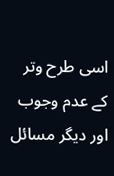اسی طرح وتر کے عدم وجوب اور دیگر مسائل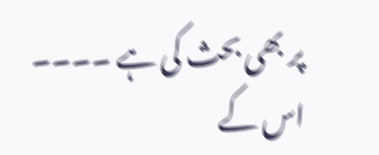پر بھی بحث کی ہے ۔۔۔۔ اس کے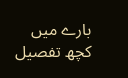بارے میں کچھ تفصیل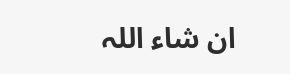ان شاء اللہ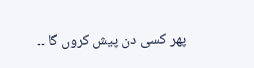پھر کسی دن پیش کروں گا ۔۔